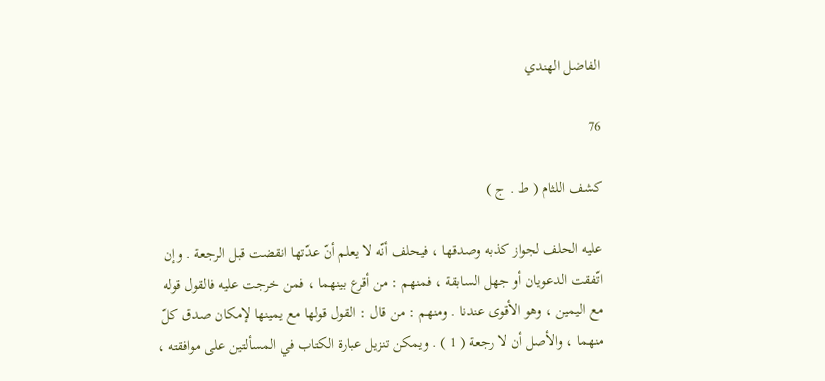الفاضل الهندي

76

كشف اللثام ( ط . ج )

عليه الحلف لجواز كذبه وصدقها ، فيحلف أنّه لا يعلم أنّ عدّتها انقضت قبل الرجعة . وإن اتّفقت الدعويان أو جهل السابقة ، فمنهم : من أقرع بينهما ، فمن خرجت عليه فالقول قوله مع اليمين ، وهو الأقوى عندنا . ومنهم : من قال : القول قولها مع يمينها لإمكان صدق كلّ منهما ، والأصل أن لا رجعة ( 1 ) . ويمكن تنزيل عبارة الكتاب في المسألتين على موافقته ،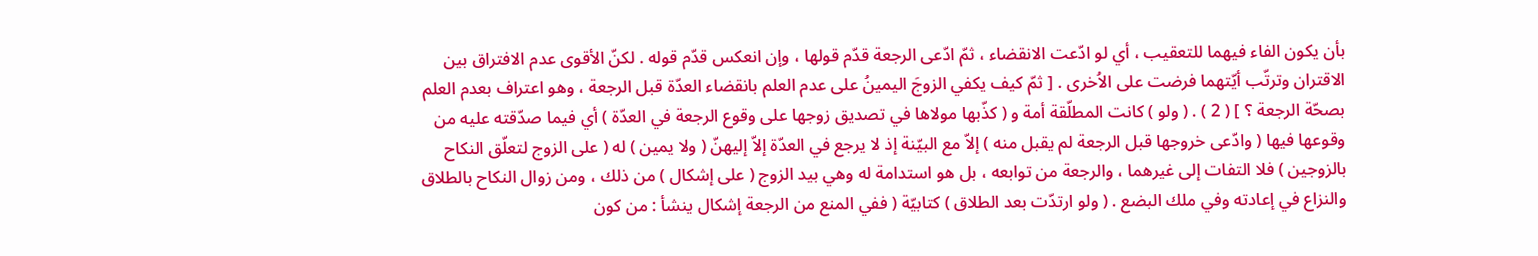بأن يكون الفاء فيهما للتعقيب ، أي لو ادّعت الانقضاء ، ثمّ ادّعى الرجعة قدّم قولها ، وإن انعكس قدّم قوله . لكنّ الأقوى عدم الافتراق بين الاقتران وترتّب أيّتهما فرضت على الاُخرى . [ ثمّ كيف يكفي الزوجَ اليمينُ على عدم العلم بانقضاء العدّة قبل الرجعة ، وهو اعتراف بعدم العلم بصحّة الرجعة ؟ ] ( 2 ) . ( ولو ) كانت المطلّقة أمة و ( كذّبها مولاها في تصديق زوجها على وقوع الرجعة في العدّة ) أي فيما صدّقته عليه من وقوعها فيها ( وادّعى خروجها قبل الرجعة لم يقبل منه ) إلاّ مع البيّنة إذ لا يرجع في العدّة إلاّ إليهنّ ( ولا يمين ) له ( على الزوج لتعلّق النكاح بالزوجين ) فلا التفات إلى غيرهما ، والرجعة من توابعه ، بل هو استدامة له وهي بيد الزوج ( على إشكال ) من ذلك ، ومن زوال النكاح بالطلاق والنزاع في إعادته وفي ملك البضع . ( ولو ارتدّت بعد الطلاق ) كتابيّة ( ففي المنع من الرجعة إشكال ينشأ : من كون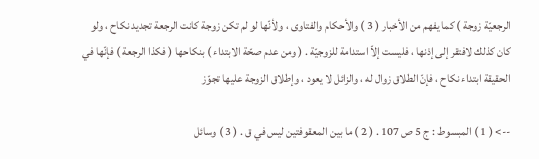الرجعيّة زوجة ) كما يفهم من الأخبار ( 3 ) والأحكام والفتاوى ، ولأنّها لو لم تكن زوجة كانت الرجعة تجديد نكاح ، ولو كان كذلك لافتقر إلى إذنها ، فليست إلاّ استدامة للزوجيّة . ( ومن عدم صحّة الابتداء ) بنكاحها ( فكذا الرجعة ) فإنّها في الحقيقة ابتداء نكاح ، فإنّ الطلاق زوال له ، والزائل لا يعود ، وإطلاق الزوجة عليها تجوّز

--> ( 1 ) المبسوط : ج 5 ص 107 . ( 2 ) ما بين المعقوفتين ليس في ق . ( 3 ) وسائل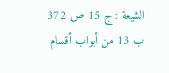الشيعة : ج 15 ص 372 ب 13 من أبواب أقسام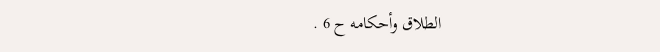الطلاق وأحكامه ح 6 .